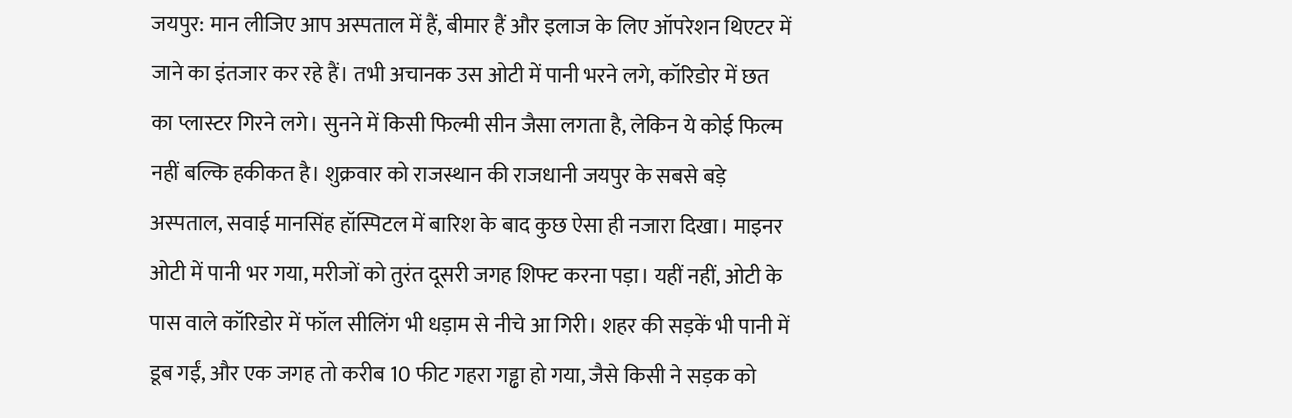जयपुर: मान लीजिए आप अस्पताल में हैं, बीमार हैं और इलाज के लिए ऑपरेशन थिएटर में जाने का इंतजार कर रहे हैं। तभी अचानक उस ओटी में पानी भरने लगे, कॉरिडोर में छत का प्लास्टर गिरने लगे। सुनने में किसी फिल्मी सीन जैसा लगता है, लेकिन ये कोई फिल्म नहीं बल्कि हकीकत है। शुक्रवार को राजस्थान की राजधानी जयपुर के सबसे बड़े अस्पताल, सवाई मानसिंह हॉस्पिटल में बारिश के बाद कुछ ऐसा ही नजारा दिखा। माइनर ओटी में पानी भर गया, मरीजों को तुरंत दूसरी जगह शिफ्ट करना पड़ा। यहीं नहीं, ओटी के पास वाले कॉरिडोर में फॉल सीलिंग भी धड़ाम से नीचे आ गिरी। शहर की सड़कें भी पानी में डूब गईं, और एक जगह तो करीब 10 फीट गहरा गड्ढा हो गया, जैसे किसी ने सड़क को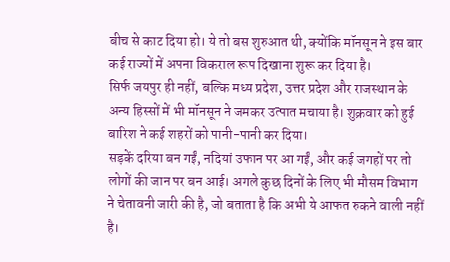बीच से काट दिया हो। ये तो बस शुरुआत थी, क्योंकि मॉनसून ने इस बार कई राज्यों में अपना विकराल रूप दिखाना शुरू कर दिया है।
सिर्फ जयपुर ही नहीं, बल्कि मध्य प्रदेश, उत्तर प्रदेश और राजस्थान के अन्य हिस्सों में भी मॉनसून ने जमकर उत्पात मचाया है। शुक्रवार को हुई बारिश ने कई शहरों को पानी-पानी कर दिया।
सड़कें दरिया बन गईं, नदियां उफान पर आ गईं, और कई जगहों पर तो लोगों की जान पर बन आई। अगले कुछ दिनों के लिए भी मौसम विभाग ने चेतावनी जारी की है, जो बताता है कि अभी ये आफत रुकने वाली नहीं है।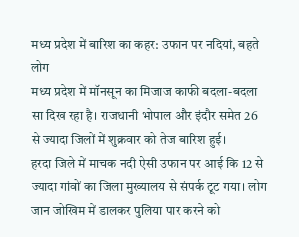मध्य प्रदेश में बारिश का कहर: उफान पर नदियां, बहते लोग
मध्य प्रदेश में मॉनसून का मिजाज काफी बदला-बदला सा दिख रहा है। राजधानी भोपाल और इंदौर समेत 26 से ज्यादा जिलों में शुक्रवार को तेज बारिश हुई।
हरदा जिले में माचक नदी ऐसी उफान पर आई कि 12 से ज्यादा गांवों का जिला मुख्यालय से संपर्क टूट गया। लोग जान जोखिम में डालकर पुलिया पार करने को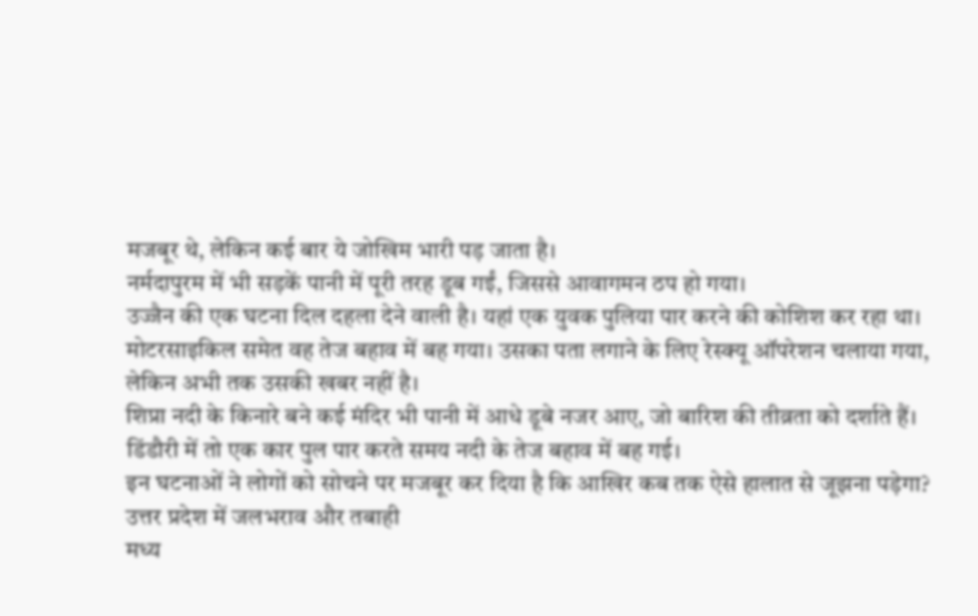मजबूर थे, लेकिन कई बार ये जोखिम भारी पड़ जाता है।
नर्मदापुरम में भी सड़कें पानी में पूरी तरह डूब गईं, जिससे आवागमन ठप हो गया।
उज्जैन की एक घटना दिल दहला देने वाली है। यहां एक युवक पुलिया पार करने की कोशिश कर रहा था।
मोटरसाइकिल समेत वह तेज बहाव में बह गया। उसका पता लगाने के लिए रेस्क्यू ऑपरेशन चलाया गया, लेकिन अभी तक उसकी खबर नहीं है।
शिप्रा नदी के किनारे बने कई मंदिर भी पानी में आधे डूबे नजर आए, जो बारिश की तीव्रता को दर्शाते हैं। डिंडौरी में तो एक कार पुल पार करते समय नदी के तेज बहाव में बह गई।
इन घटनाओं ने लोगों को सोचने पर मजबूर कर दिया है कि आखिर कब तक ऐसे हालात से जूझना पड़ेगा?
उत्तर प्रदेश में जलभराव और तबाही
मध्य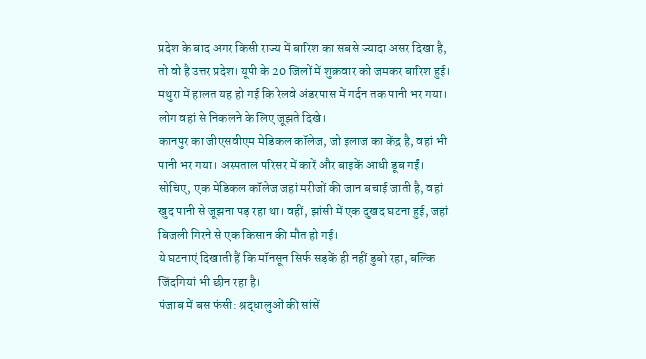प्रदेश के बाद अगर किसी राज्य में बारिश का सबसे ज्यादा असर दिखा है, तो वो है उत्तर प्रदेश। यूपी के 20 जिलों में शुक्रवार को जमकर बारिश हुई।
मथुरा में हालत यह हो गई कि रेलवे अंडरपास में गर्दन तक पानी भर गया। लोग वहां से निकलने के लिए जूझते दिखे।
कानपुर का जीएसवीएम मेडिकल कॉलेज, जो इलाज का केंद्र है, वहां भी पानी भर गया। अस्पताल परिसर में कारें और बाइकें आधी डूब गईं।
सोचिए, एक मेडिकल कॉलेज जहां मरीजों की जान बचाई जाती है, वहां खुद पानी से जूझना पड़ रहा था। वहीं, झांसी में एक दुखद घटना हुई, जहां बिजली गिरने से एक किसान की मौत हो गई।
ये घटनाएं दिखाती हैं कि मॉनसून सिर्फ सड़कें ही नहीं डुबो रहा, बल्कि जिंदगियां भी छीन रहा है।
पंजाब में बस फंसी: श्रद्धालुओं की सांसें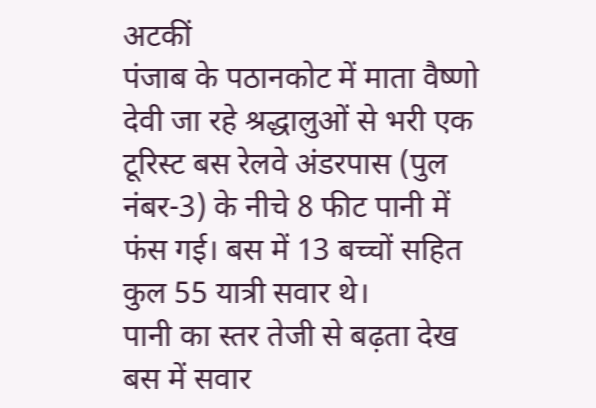अटकीं
पंजाब के पठानकोट में माता वैष्णो देवी जा रहे श्रद्धालुओं से भरी एक टूरिस्ट बस रेलवे अंडरपास (पुल नंबर-3) के नीचे 8 फीट पानी में फंस गई। बस में 13 बच्चों सहित कुल 55 यात्री सवार थे।
पानी का स्तर तेजी से बढ़ता देख बस में सवार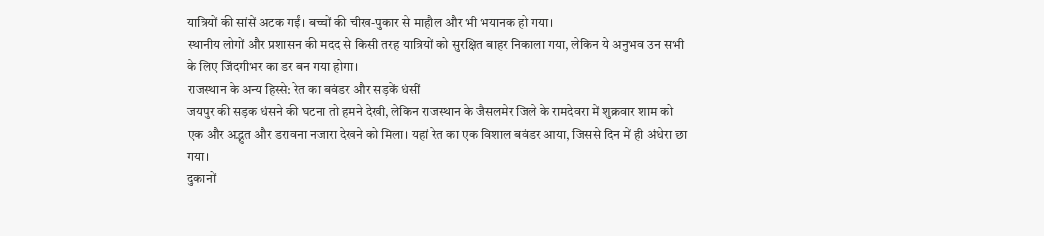यात्रियों की सांसें अटक गईं। बच्चों की चीख-पुकार से माहौल और भी भयानक हो गया।
स्थानीय लोगों और प्रशासन की मदद से किसी तरह यात्रियों को सुरक्षित बाहर निकाला गया, लेकिन ये अनुभव उन सभी के लिए जिंदगीभर का डर बन गया होगा।
राजस्थान के अन्य हिस्से: रेत का बवंडर और सड़कें धंसीं
जयपुर की सड़क धंसने की घटना तो हमने देखी, लेकिन राजस्थान के जैसलमेर जिले के रामदेवरा में शुक्रवार शाम को एक और अद्भुत और डरावना नजारा देखने को मिला। यहां रेत का एक विशाल बवंडर आया, जिससे दिन में ही अंधेरा छा गया।
दुकानों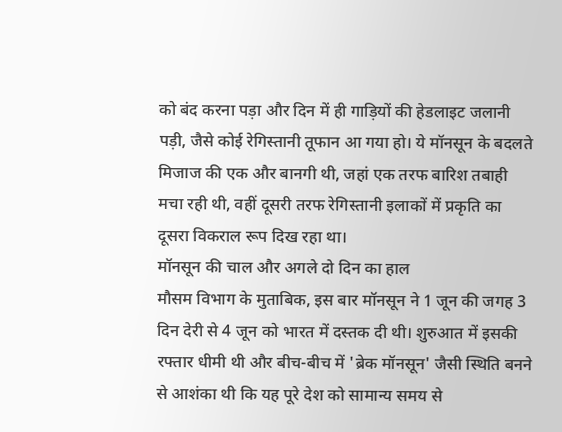को बंद करना पड़ा और दिन में ही गाड़ियों की हेडलाइट जलानी पड़ी, जैसे कोई रेगिस्तानी तूफान आ गया हो। ये मॉनसून के बदलते मिजाज की एक और बानगी थी, जहां एक तरफ बारिश तबाही मचा रही थी, वहीं दूसरी तरफ रेगिस्तानी इलाकों में प्रकृति का दूसरा विकराल रूप दिख रहा था।
मॉनसून की चाल और अगले दो दिन का हाल
मौसम विभाग के मुताबिक, इस बार मॉनसून ने 1 जून की जगह 3 दिन देरी से 4 जून को भारत में दस्तक दी थी। शुरुआत में इसकी रफ्तार धीमी थी और बीच-बीच में 'ब्रेक मॉनसून' जैसी स्थिति बनने से आशंका थी कि यह पूरे देश को सामान्य समय से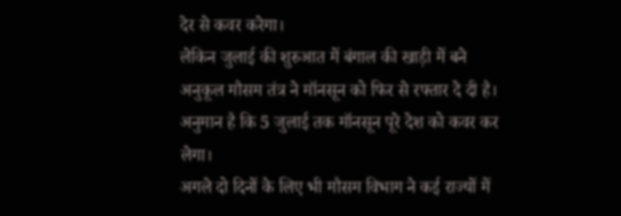देर से कवर करेगा।
लेकिन जुलाई की शुरुआत में बंगाल की खाड़ी में बने अनुकूल मौसम तंत्र ने मॉनसून को फिर से रफ्तार दे दी है। अनुमान है कि 5 जुलाई तक मॉनसून पूरे देश को कवर कर लेगा।
अगले दो दिनों के लिए भी मौसम विभाग ने कई राज्यों में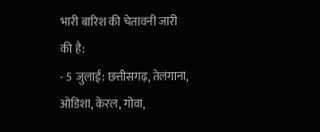भारी बारिश की चेतावनी जारी की है:
- 5 जुलाई: छत्तीसगढ़, तेलंगाना, ओडिशा, केरल, गोवा,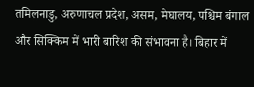तमिलनाडु, अरुणाचल प्रदेश, असम, मेघालय, पश्चिम बंगाल और सिक्किम में भारी बारिश की संभावना है। बिहार में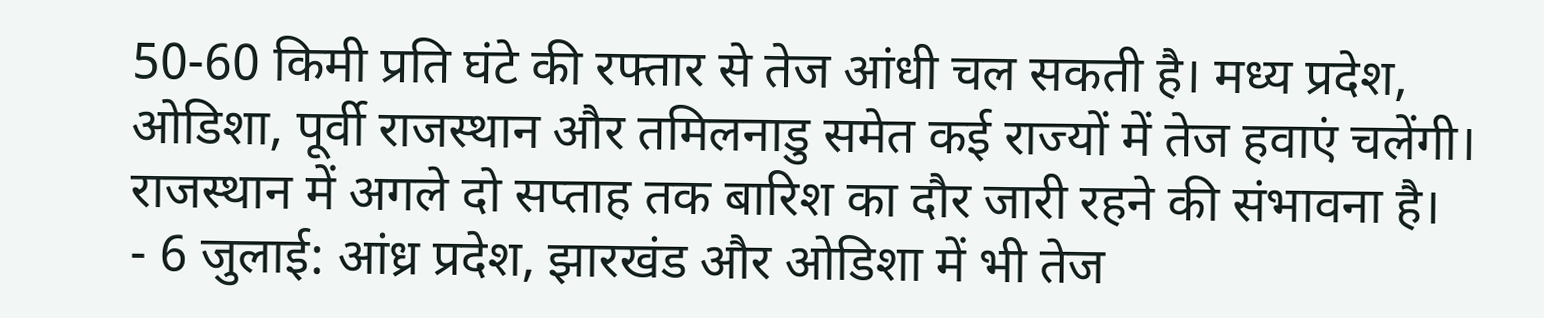50-60 किमी प्रति घंटे की रफ्तार से तेज आंधी चल सकती है। मध्य प्रदेश, ओडिशा, पूर्वी राजस्थान और तमिलनाडु समेत कई राज्यों में तेज हवाएं चलेंगी। राजस्थान में अगले दो सप्ताह तक बारिश का दौर जारी रहने की संभावना है।
- 6 जुलाई: आंध्र प्रदेश, झारखंड और ओडिशा में भी तेज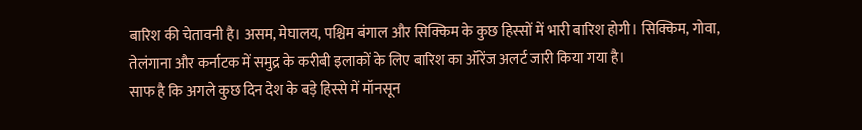बारिश की चेतावनी है। असम, मेघालय, पश्चिम बंगाल और सिक्किम के कुछ हिस्सों में भारी बारिश होगी। सिक्किम, गोवा, तेलंगाना और कर्नाटक में समुद्र के करीबी इलाकों के लिए बारिश का ऑरेंज अलर्ट जारी किया गया है।
साफ है कि अगले कुछ दिन देश के बड़े हिस्से में मॉनसून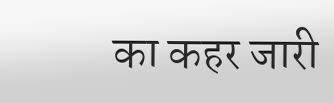का कहर जारी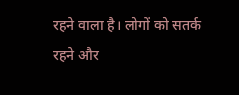रहने वाला है। लोगों को सतर्क रहने और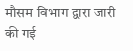मौसम विभाग द्वारा जारी की गई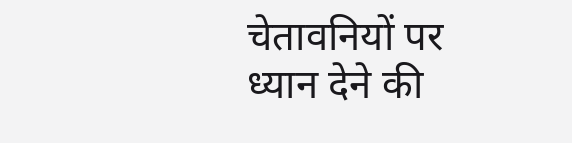चेतावनियों पर ध्यान देने की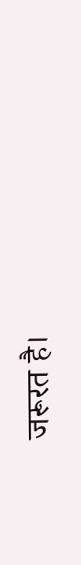जरूरत है।